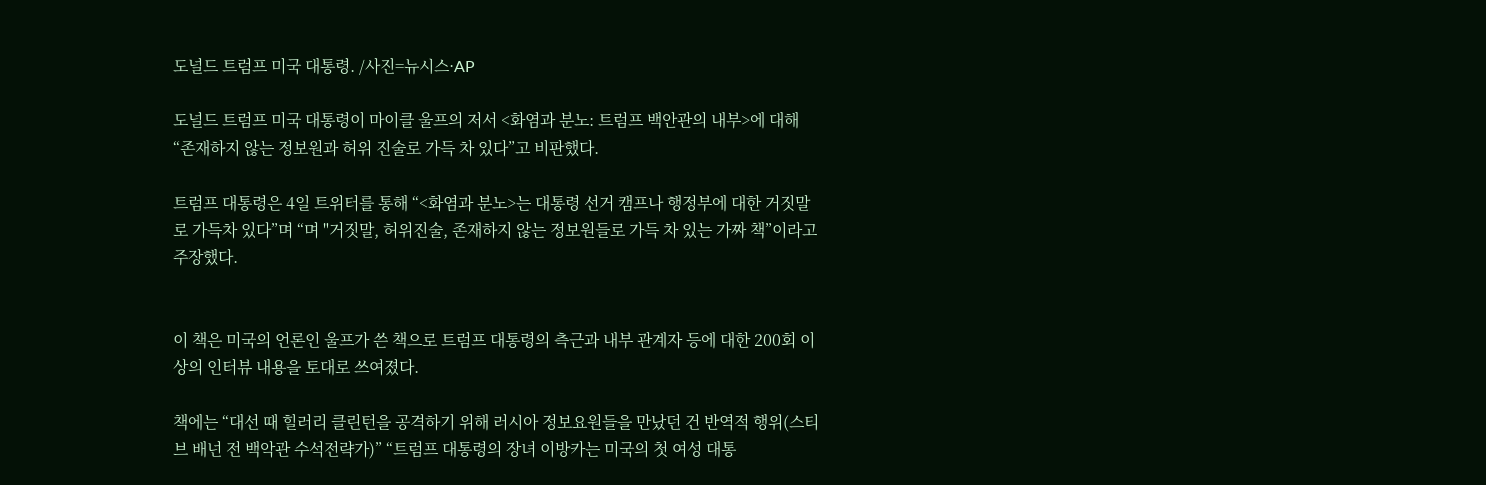도널드 트럼프 미국 대통령. /사진=뉴시스·AP

도널드 트럼프 미국 대통령이 마이클 울프의 저서 <화염과 분노: 트럼프 백안관의 내부>에 대해 “존재하지 않는 정보원과 허위 진술로 가득 차 있다”고 비판했다.

트럼프 대통령은 4일 트위터를 통해 “<화염과 분노>는 대통령 선거 캠프나 행정부에 대한 거짓말로 가득차 있다”며 “며 "거짓말, 허위진술, 존재하지 않는 정보원들로 가득 차 있는 가짜 책”이라고 주장했다.


이 책은 미국의 언론인 울프가 쓴 책으로 트럼프 대통령의 측근과 내부 관계자 등에 대한 200회 이상의 인터뷰 내용을 토대로 쓰여졌다.

책에는 “대선 때 힐러리 클린턴을 공격하기 위해 러시아 정보요원들을 만났던 건 반역적 행위(스티브 배넌 전 백악관 수석전략가)” “트럼프 대통령의 장녀 이방카는 미국의 첫 여성 대통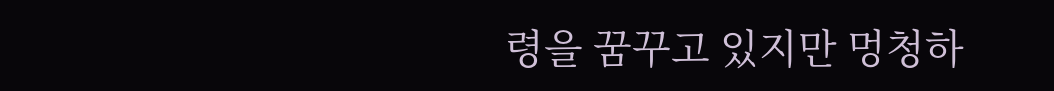령을 꿈꾸고 있지만 멍청하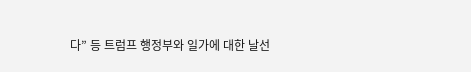다” 등 트럼프 행정부와 일가에 대한 날선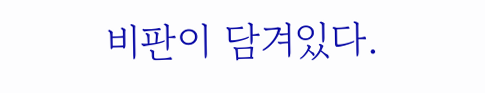비판이 담겨있다.